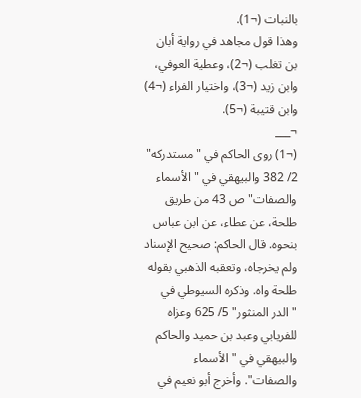بالنبات (¬1).
وهذا قول مجاهد في رواية أبان بن تغلب (¬2)، وعطية العوفي، وابن زيد (¬3)، واختيار الفراء (¬4) وابن قتيبة (¬5).
¬___
(¬1) روى الحاكم في "مستدركه" 2/ 382 والبيهقي في "الأسماء والصفات" ص 43 من طريق طلحة، عن عطاء، عن ابن عباس بنحوه. قال الحاكم: صحيح الإسناد ولم يخرجاه، وتعقبه الذهبي بقوله طلحة واه. وذكره السيوطي في "الدر المنثور" 5/ 625 وعزاه للفريابي وعبد بن حميد والحاكم والبيهقي في "الأسماء والصفات". وأخرج أبو نعيم في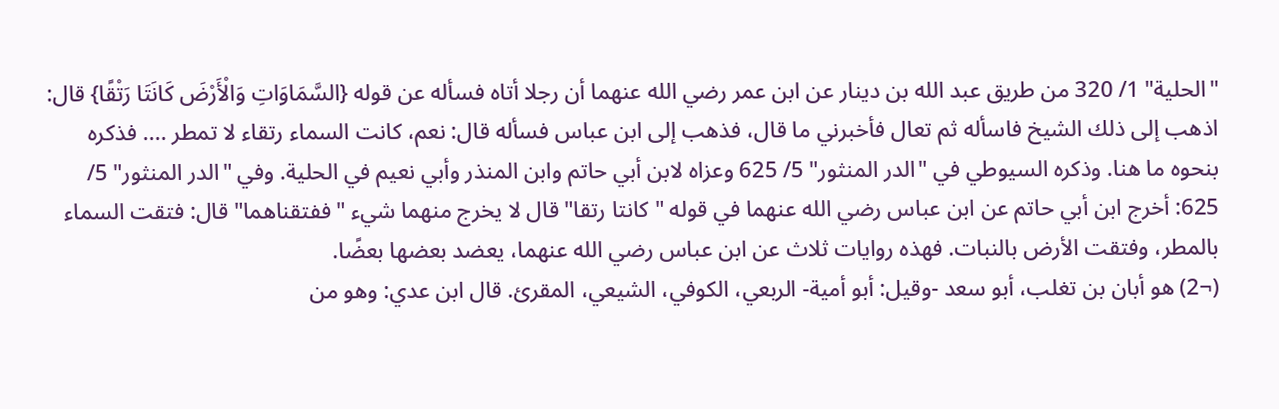"الحلية" 1/ 320 من طريق عبد الله بن دينار عن ابن عمر رضي الله عنهما أن رجلا أتاه فسأله عن قوله {السَّمَاوَاتِ وَالْأَرْضَ كَانَتَا رَتْقًا} قال: اذهب إلى ذلك الشيخ فاسأله ثم تعال فأخبرني ما قال، فذهب إلى ابن عباس فسأله قال: نعم، كانت السماء رتقاء لا تمطر .... فذكره بنحوه ما هنا. وذكره السيوطي في "الدر المنثور" 5/ 625 وعزاه لابن أبي حاتم وابن المنذر وأبي نعيم في الحلية. وفي "الدر المنثور" 5/ 625: أخرج ابن أبي حاتم عن ابن عباس رضي الله عنهما في قوله "كانتا رتقا" قال لا يخرج منهما شيء "ففتقناهما" قال: فتقت السماء بالمطر، وفتقت الأرض بالنبات. فهذه روايات ثلاث عن ابن عباس رضي الله عنهما، يعضد بعضها بعضًا.
(¬2) هو أبان بن تغلب، أبو سعد -وقيل: أبو أمية- الربعي، الكوفي، الشيعي، المقرئ. قال ابن عدي: وهو من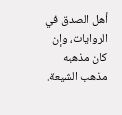أهل الصدق في الروايات، وإن كان مذهبه مذهب الشيعة.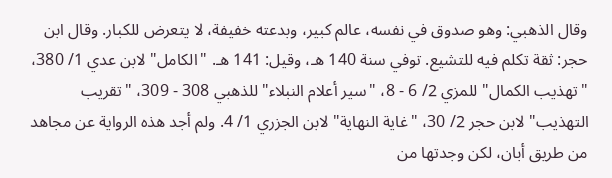وقال الذهبي: وهو صدوق في نفسه، عالم كبير، وبدعته خفيفة، لا يتعرض للكبار. وقال ابن حجر: ثقة تكلم فيه للتشيع. توفي سنة 140 هـ، وقيل: 141 هـ. "الكامل" لابن عدي 1/ 380، "تهذيب الكمال" للمزي 2/ 6 - 8، "سير أعلام النبلاء" للذهبي 308 - 309، "تقريب التهذيب" لابن حجر 2/ 30، "غاية النهاية" لابن الجزري 1/ 4. ولم أجد هذه الرواية عن مجاهد من طريق أبان، لكن وجدتها من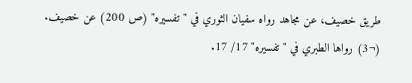طريق خصيف، عن مجاهد رواه سفيان الثوري في "تفسيره" (ص 200) عن خصيف.
(¬3) رواها الطبري في "تفسيره" 17/ 17.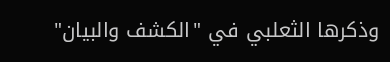وذكرها الثعلبي في "الكشف والبيان"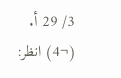3/ 29 أ.
(¬4) انظر: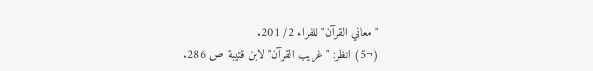"معاني القرآن" للفراء 2/ 201.
(¬5) انظر: "غريب القرآن" لابن قتيبة ص 286.